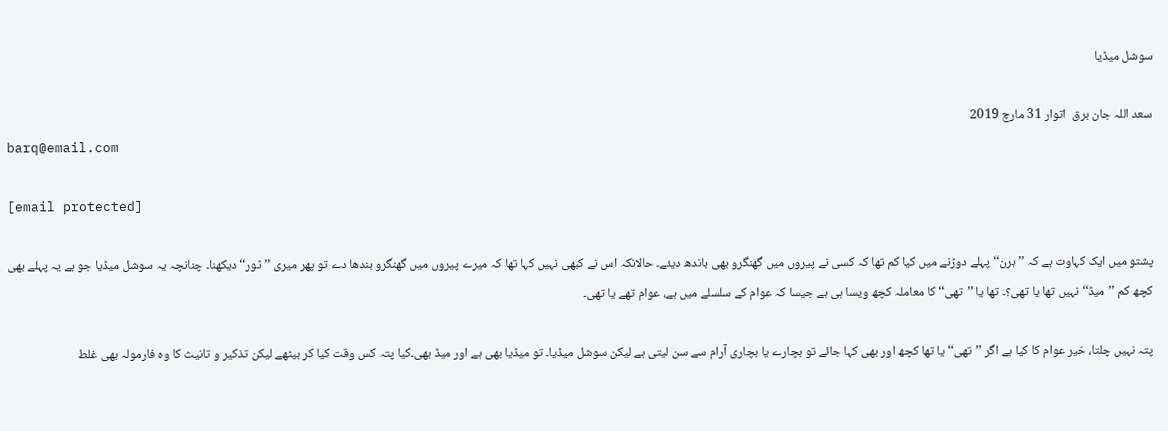سوشل میڈیا

سعد اللہ جان برق  اتوار 31 مارچ 2019
barq@email.com

[email protected]

پشتو میں ایک کہاوت ہے کہ ’’ہرن‘‘ پہلے دوڑنے میں کیا کم تھا کہ کسی نے پیروں میں گھنگرو بھی باندھ دیئے۔ حالانکہ اس نے کبھی نہیں کہا تھا کہ میرے پیروں میں گھنگرو بندھا دے تو پھر میری ’’ٹور‘‘ دیکھنا۔ چنانچہ یہ سوشل میڈیا جو ہے یہ پہلے بھی کچھ کم ’’میڈ‘‘ نہیں تھا یا تھی؟۔ تھا یا ’’تھی‘‘ کا معاملہ کچھ ویسا ہی ہے جیسا کہ عوام کے سلسلے میں ہے، عوام تھے یا تھی۔

پتہ نہیں چلتا، خیر عوام کا کیا ہے اگر ’’تھی‘‘ یا تھا کچھ اور بھی کہا جائے تو بچارے یا بچاری آرام سے سن لیتی ہے لیکن سوشل میڈیا۔ تو میڈیا بھی ہے اور میڈ بھی۔کیا پتہ کس وقت کیا کر بیٹھے لیکن تذکیر و تانیث کا وہ فارمولہ بھی غلط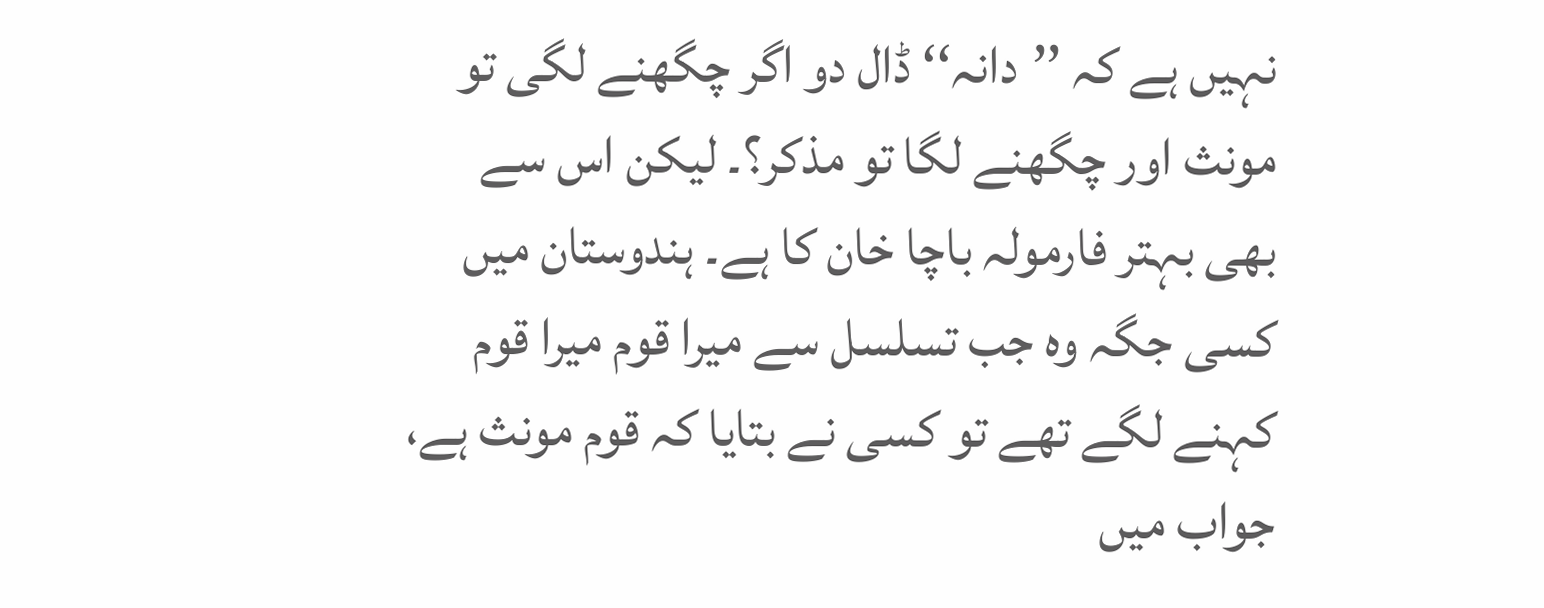نہیں ہے کہ ’’دانہ‘‘ ڈال دو اگر چگھنے لگی تو مونث اور چگھنے لگا تو مذکر؟۔ لیکن اس سے بھی بہتر فارمولہ باچا خان کا ہے۔ ہندوستان میں کسی جگہ وہ جب تسلسل سے میرا قوم میرا قوم کہنے لگے تھے تو کسی نے بتایا کہ قوم مونث ہے، جواب میں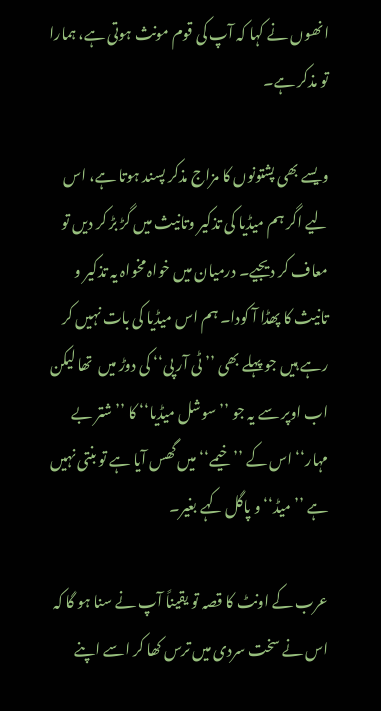انھوں نے کہا کہ آپ کی قوم مونث ہوتی ہے، ہمارا تو مذکر ہے۔

ویسے بھی پشتونوں کا مزاج مذکر پسند ہوتا ہے، اس لیے اگر ہم میڈیا کی تذکیر وتانیث میں گڑ بڑ کر دیں تو معاف کر دیجیے۔ درمیان میں خواہ مخواہ یہ تذکیر و تانیث کا پھڈا آ کودا۔ ہم اس میڈیا کی بات نہیں کر رہے ہیں جو پہلے بھی ’’ٹی آر پی‘‘ کی دوڑ میں  تھا لیکن اب اوپر سے یہ جو ’’سوشل میڈیا‘‘ کا ’’شتر بے مہار‘‘ اس کے ’’خیمے‘‘ میں گھس آیا ہے تو بنتی نہیں ہے ’’میڈ‘‘ و پاگل کہے بغیر۔

عرب کے اونٹ کا قصہ تو یقیناً آپ نے سنا ہو گا کہ اس نے سخت سردی میں ترس کھا کر اسے اپنے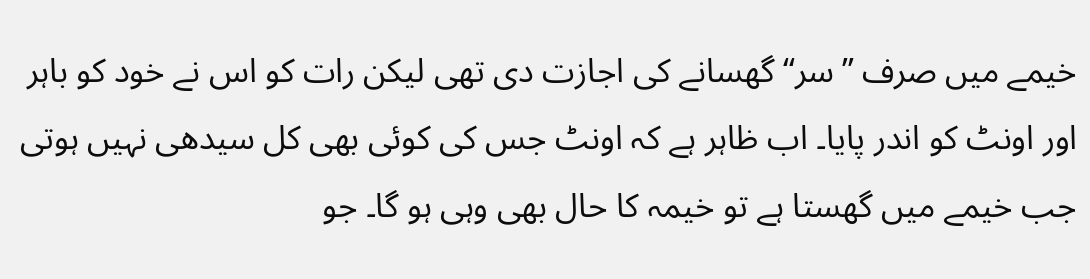خیمے میں صرف ’’سر‘‘ گھسانے کی اجازت دی تھی لیکن رات کو اس نے خود کو باہر اور اونٹ کو اندر پایا۔ اب ظاہر ہے کہ اونٹ جس کی کوئی بھی کل سیدھی نہیں ہوتی جب خیمے میں گھستا ہے تو خیمہ کا حال بھی وہی ہو گا۔ جو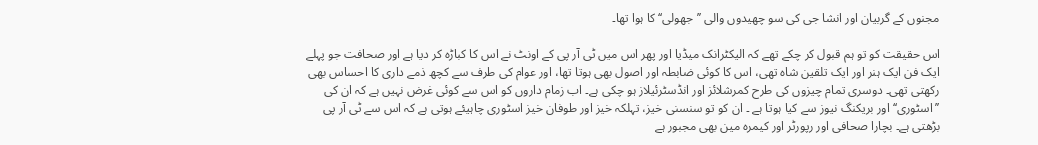مجنوں کے گربیان اور انشا جی کی سو چھیدوں والی ’’جھولی‘‘ کا ہوا تھا۔

اس حقیقت کو تو ہم قبول کر چکے تھے کہ الیکٹرانک میڈیا اور پھر اس میں ٹی آر پی کے اونٹ نے اس کا کباڑہ کر دیا ہے اور صحافت جو پہلے ایک فن ایک ہنر اور ایک تلقین شاہ تھی، اس کا کوئی ضابطہ اور اصول بھی ہوتا تھا، اور عوام کی طرف سے کچھ ذمے داری کا احساس بھی رکھتی تھی۔ دوسری تمام چیزوں کی طرح کمرشلائز اور انڈسٹرئیلاز ہو چکی ہے۔ اب زمام داروں کو اس سے کوئی غرض نہیں ہے کہ ان کی ’’اسٹوری‘‘ اور بریکنگ نیوز سے کیا ہوتا ہے ۔ ان کو تو سنسنی خیز، تہلکہ خیز اور طوفان خیز اسٹوری چاہیئے ہوتی ہے کہ اس سے ٹی آر پی بڑھتی ہے۔ بچارا صحافی اور رپورٹر اور کیمرہ مین بھی مجبور ہے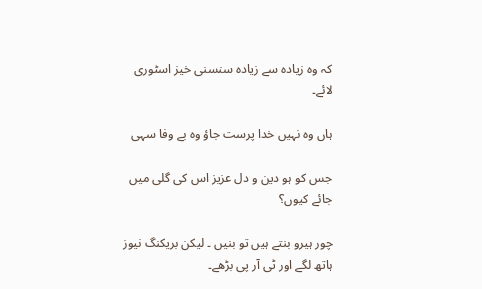کہ وہ زیادہ سے زیادہ سنسنی خیز اسٹوری لائے۔

ہاں وہ نہیں خدا پرست جاؤ وہ بے وفا سہی

جس کو ہو دین و دل عزیز اس کی گلی میں جائے کیوں؟

چور ہیرو بنتے ہیں تو بنیں ۔ لیکن بریکنگ نیوز ہاتھ لگے اور ٹی آر پی بڑھے۔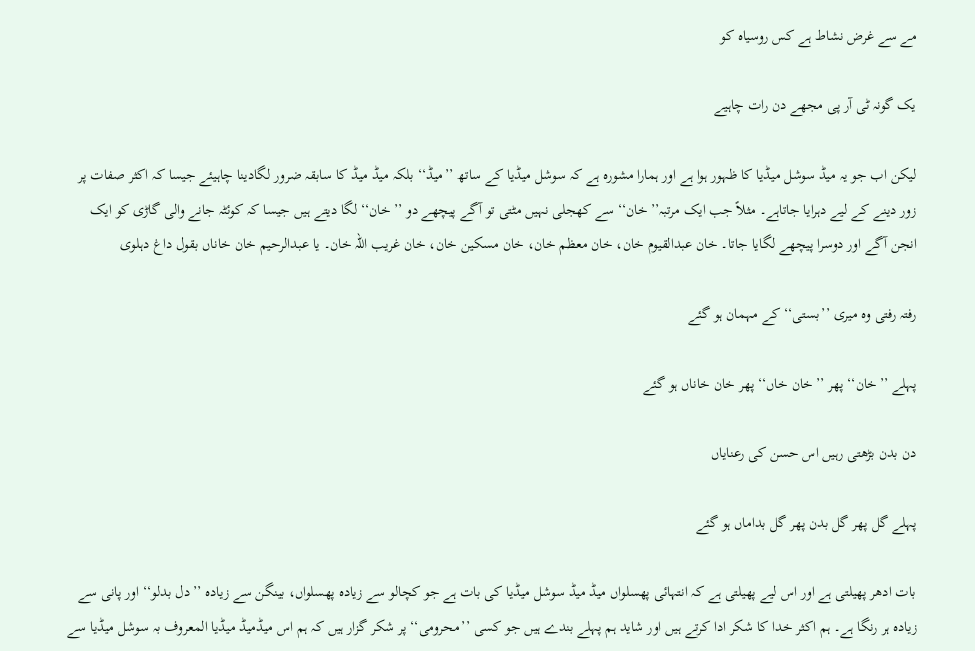مے سے غرض نشاط ہے کس روسیاہ کو

یک گونہ ٹی آر پی مجھے دن رات چاہیے

لیکن اب جو یہ میڈ سوشل میڈیا کا ظہور ہوا ہے اور ہمارا مشورہ ہے کہ سوشل میڈیا کے ساتھ ’’میڈ‘‘ بلکہ میڈ میڈ کا سابقہ ضرور لگادینا چاہیئے جیسا کہ اکثر صفات پر زور دینے کے لیے دہرایا جاتاہے۔ مثلاً جب ایک مرتبہ’’خان‘‘ سے کھجلی نہیں مٹتی تو آگے پیچھے دو ’’خان‘‘ لگا دیتے ہیں جیسا کہ کوئٹہ جانے والی گاڑی کو ایک انجن آگے اور دوسرا پیچھے لگایا جاتا۔ خان عبدالقیوم خان، خان معظم خان، خان مسکین خان، خان غریب اللہ خان۔ یا عبدالرحیم خان خاناں بقول داغ دہلوی

رفتہ رفتی وہ میری ’’بستی‘‘ کے مہمان ہو گئے

پہلے ’’خان‘‘ پھر ’’خان خاں‘‘ پھر خان خاناں ہو گئے

دن بدن بڑھتی رہیں اس حسن کی رعنایاں

پہلے گل پھر گل بدن پھر گل بداماں ہو گئے

بات ادھر پھیلتی ہے اور اس لیے پھیلتی ہے کہ انتہائی پھسلواں میڈ میڈ سوشل میڈیا کی بات ہے جو کچالو سے زیادہ پھسلواں، بینگن سے زیادہ ’’دل بدلو‘‘ اور پانی سے زیادہ ہر رنگا ہے۔ ہم اکثر خدا کا شکر ادا کرتے ہیں اور شاید ہم پہلے بندے ہیں جو کسی ’’محرومی‘‘ پر شکر گزار ہیں کہ ہم اس میڈمیڈ میڈیا المعروف بہ سوشل میڈیا سے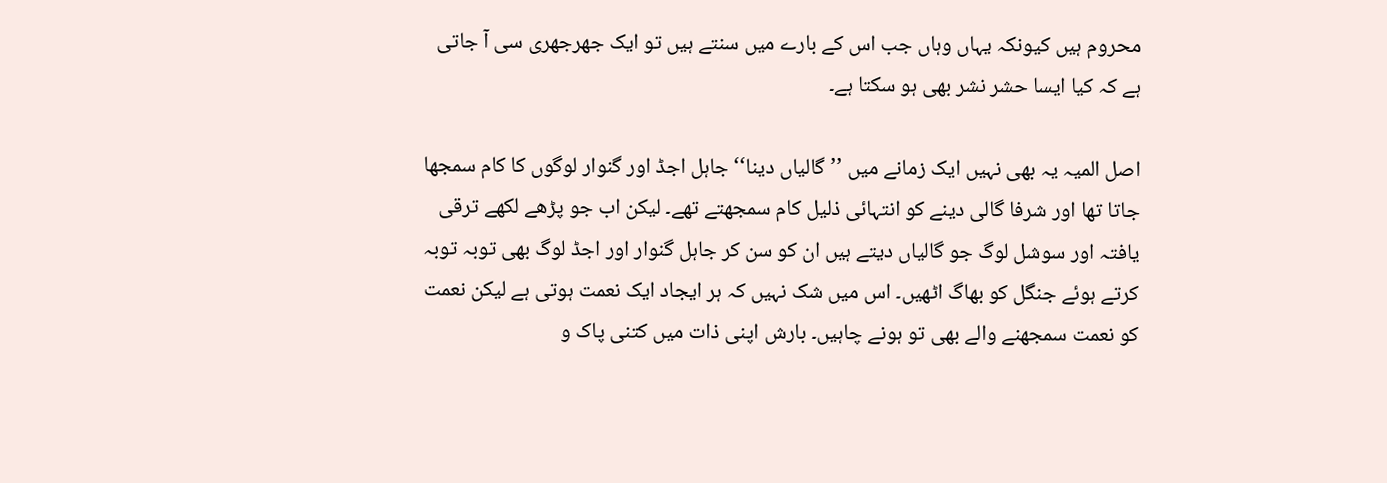محروم ہیں کیونکہ یہاں وہاں جب اس کے بارے میں سنتے ہیں تو ایک جھرجھری سی آ جاتی ہے کہ کیا ایسا حشر نشر بھی ہو سکتا ہے۔

اصل المیہ یہ بھی نہیں ایک زمانے میں ’’گالیاں دینا‘‘ جاہل اجڈ اور گنوار لوگوں کا کام سمجھا جاتا تھا اور شرفا گالی دینے کو انتہائی ذلیل کام سمجھتے تھے۔ لیکن اب جو پڑھے لکھے ترقی یافتہ اور سوشل لوگ جو گالیاں دیتے ہیں ان کو سن کر جاہل گنوار اور اجڈ لوگ بھی توبہ توبہ کرتے ہوئے جنگل کو بھاگ اٹھیں۔ اس میں شک نہیں کہ ہر ایجاد ایک نعمت ہوتی ہے لیکن نعمت کو نعمت سمجھنے والے بھی تو ہونے چاہیں۔ بارش اپنی ذات میں کتنی پاک و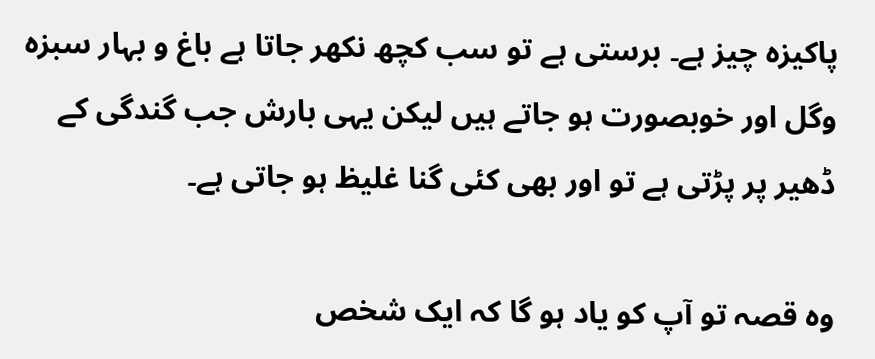پاکیزہ چیز ہے۔ برستی ہے تو سب کچھ نکھر جاتا ہے باغ و بہار سبزہ وگل اور خوبصورت ہو جاتے ہیں لیکن یہی بارش جب گندگی کے ڈھیر پر پڑتی ہے تو اور بھی کئی گنا غلیظ ہو جاتی ہے۔

وہ قصہ تو آپ کو یاد ہو گا کہ ایک شخص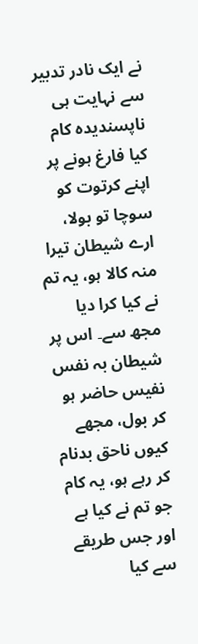نے ایک نادر تدبیر سے نہایت ہی ناپسندیدہ کام کیا فارغ ہونے پر اپنے کرتوت کو سوچا تو بولا، ارے شیطان تیرا منہ کالا ہو، یہ تم نے کیا کرا دیا مجھ سے۔ اس پر شیطان بہ نفس نفیس حاضر ہو کر بول، مجھے کیوں ناحق بدنام کر رہے ہو، یہ کام جو تم نے کیا ہے اور جس طریقے سے کیا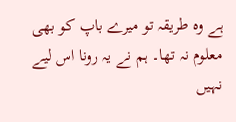ہے وہ طریقہ تو میرے باپ کو بھی معلوم نہ تھا۔ ہم نے یہ رونا اس لیے نہیں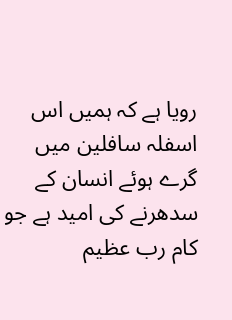رویا ہے کہ ہمیں اس اسفلہ سافلین میں گرے ہوئے انسان کے سدھرنے کی امید ہے جو کام رب عظیم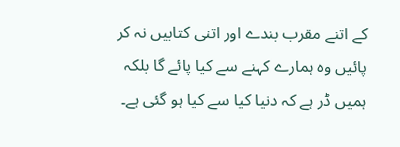کے اتنے مقرب بندے اور اتنی کتابیں نہ کر پائیں وہ ہمارے کہنے سے کیا پائے گا بلکہ ہمیں ڈر ہے کہ دنیا کیا سے کیا ہو گئی ہے۔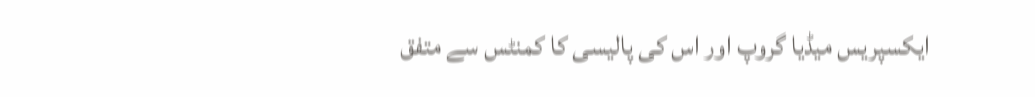ایکسپریس میڈیا گروپ اور اس کی پالیسی کا کمنٹس سے متفق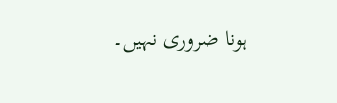ہونا ضروری نہیں۔